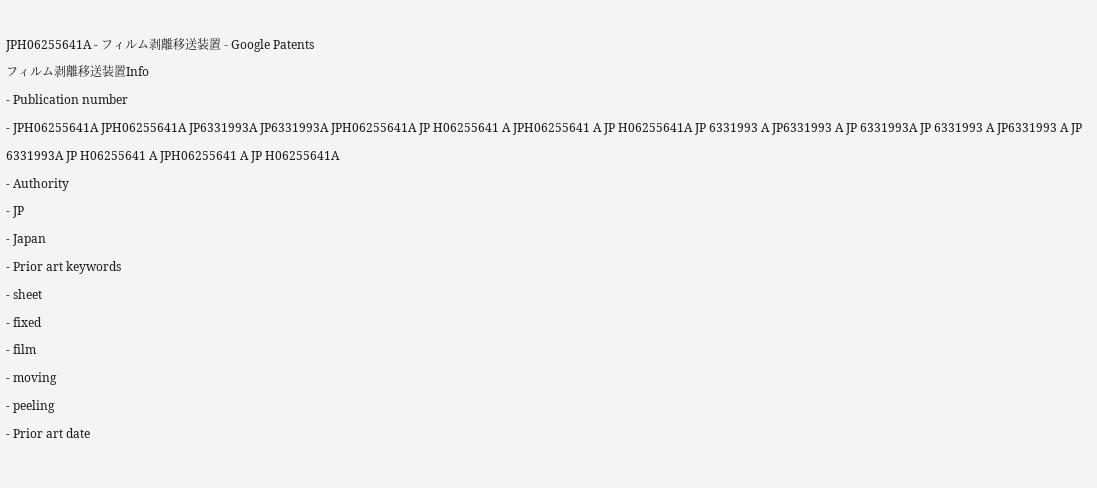JPH06255641A - フィルム剥離移送装置 - Google Patents
フィルム剥離移送装置Info
- Publication number
- JPH06255641A JPH06255641A JP6331993A JP6331993A JPH06255641A JP H06255641 A JPH06255641 A JP H06255641A JP 6331993 A JP6331993 A JP 6331993A JP 6331993 A JP6331993 A JP 6331993A JP H06255641 A JPH06255641 A JP H06255641A
- Authority
- JP
- Japan
- Prior art keywords
- sheet
- fixed
- film
- moving
- peeling
- Prior art date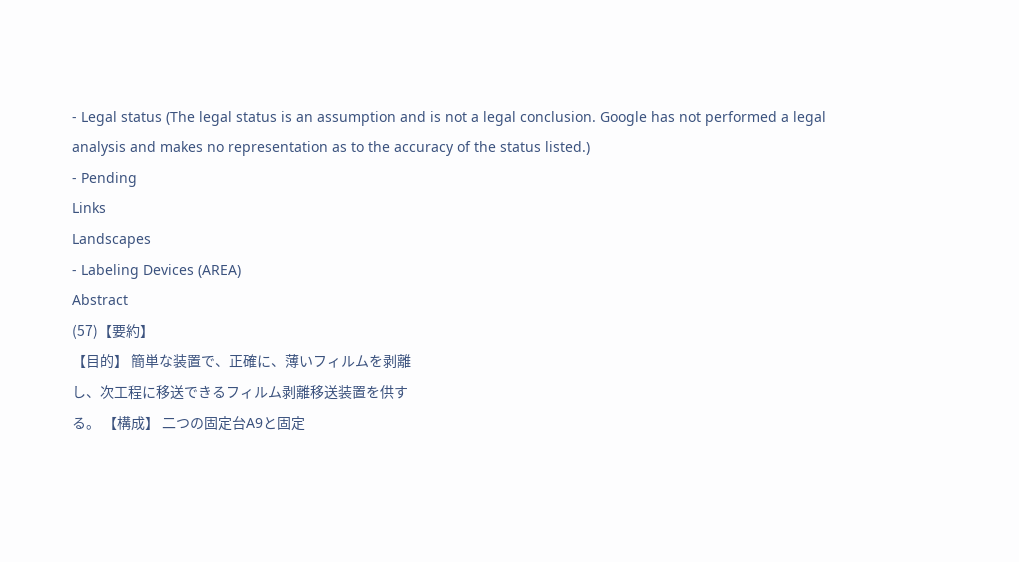- Legal status (The legal status is an assumption and is not a legal conclusion. Google has not performed a legal analysis and makes no representation as to the accuracy of the status listed.)
- Pending
Links
Landscapes
- Labeling Devices (AREA)
Abstract
(57)【要約】
【目的】 簡単な装置で、正確に、薄いフィルムを剥離
し、次工程に移送できるフィルム剥離移送装置を供す
る。 【構成】 二つの固定台A9と固定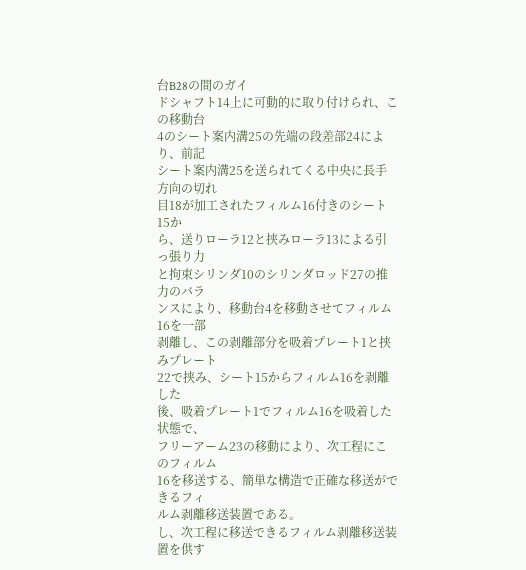台B28の間のガイ
ドシャフト14上に可動的に取り付けられ、この移動台
4のシート案内溝25の先端の段差部24により、前記
シート案内溝25を送られてくる中央に長手方向の切れ
目18が加工されたフィルム16付きのシート15か
ら、送りローラ12と挟みローラ13による引っ張り力
と拘束シリンダ10のシリンダロッド27の推力のバラ
ンスにより、移動台4を移動させてフィルム16を一部
剥離し、この剥離部分を吸着プレート1と挟みプレート
22で挟み、シート15からフィルム16を剥離した
後、吸着プレート1でフィルム16を吸着した状態で、
フリーアーム23の移動により、次工程にこのフィルム
16を移送する、簡単な構造で正確な移送ができるフィ
ルム剥離移送装置である。
し、次工程に移送できるフィルム剥離移送装置を供す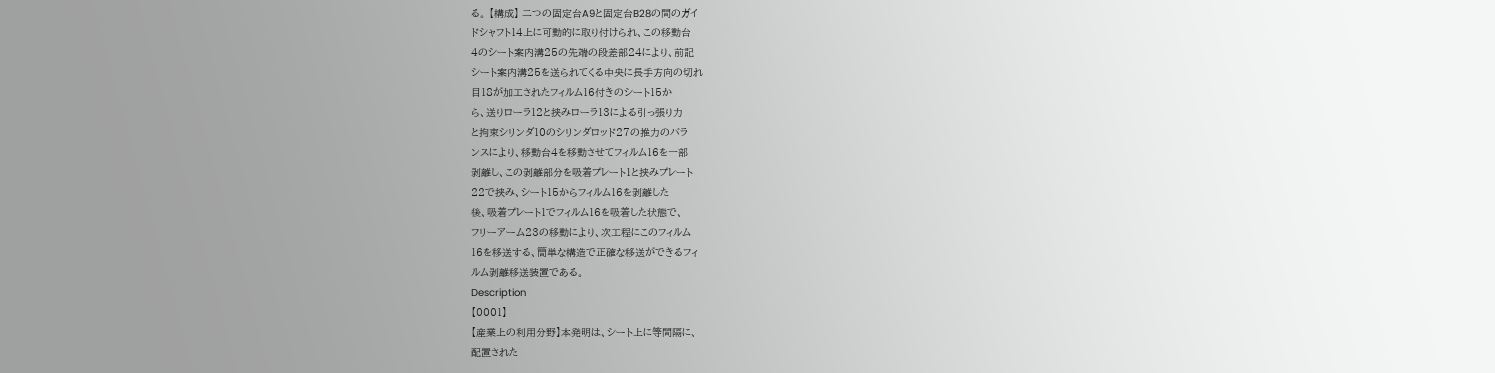る。 【構成】 二つの固定台A9と固定台B28の間のガイ
ドシャフト14上に可動的に取り付けられ、この移動台
4のシート案内溝25の先端の段差部24により、前記
シート案内溝25を送られてくる中央に長手方向の切れ
目18が加工されたフィルム16付きのシート15か
ら、送りローラ12と挟みローラ13による引っ張り力
と拘束シリンダ10のシリンダロッド27の推力のバラ
ンスにより、移動台4を移動させてフィルム16を一部
剥離し、この剥離部分を吸着プレート1と挟みプレート
22で挟み、シート15からフィルム16を剥離した
後、吸着プレート1でフィルム16を吸着した状態で、
フリーアーム23の移動により、次工程にこのフィルム
16を移送する、簡単な構造で正確な移送ができるフィ
ルム剥離移送装置である。
Description
【0001】
【産業上の利用分野】本発明は、シート上に等間隔に、
配置された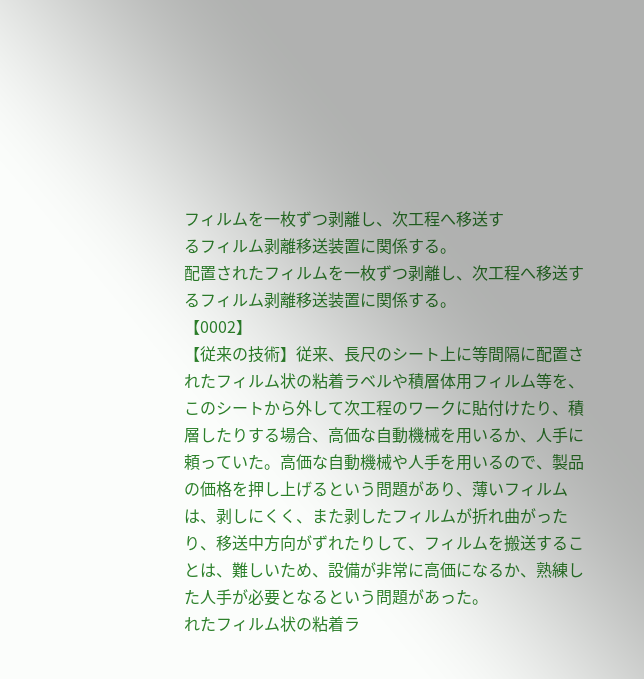フィルムを一枚ずつ剥離し、次工程へ移送す
るフィルム剥離移送装置に関係する。
配置されたフィルムを一枚ずつ剥離し、次工程へ移送す
るフィルム剥離移送装置に関係する。
【0002】
【従来の技術】従来、長尺のシート上に等間隔に配置さ
れたフィルム状の粘着ラベルや積層体用フィルム等を、
このシートから外して次工程のワークに貼付けたり、積
層したりする場合、高価な自動機械を用いるか、人手に
頼っていた。高価な自動機械や人手を用いるので、製品
の価格を押し上げるという問題があり、薄いフィルム
は、剥しにくく、また剥したフィルムが折れ曲がった
り、移送中方向がずれたりして、フィルムを搬送するこ
とは、難しいため、設備が非常に高価になるか、熟練し
た人手が必要となるという問題があった。
れたフィルム状の粘着ラ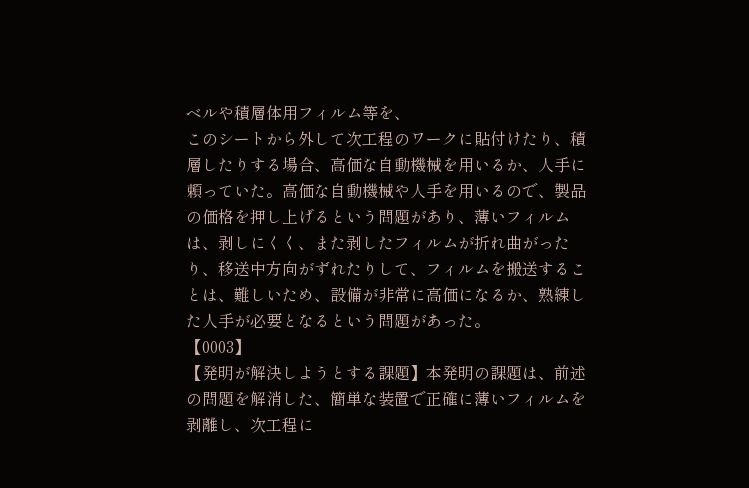ベルや積層体用フィルム等を、
このシートから外して次工程のワークに貼付けたり、積
層したりする場合、高価な自動機械を用いるか、人手に
頼っていた。高価な自動機械や人手を用いるので、製品
の価格を押し上げるという問題があり、薄いフィルム
は、剥しにくく、また剥したフィルムが折れ曲がった
り、移送中方向がずれたりして、フィルムを搬送するこ
とは、難しいため、設備が非常に高価になるか、熟練し
た人手が必要となるという問題があった。
【0003】
【発明が解決しようとする課題】本発明の課題は、前述
の問題を解消した、簡単な装置で正確に薄いフィルムを
剥離し、次工程に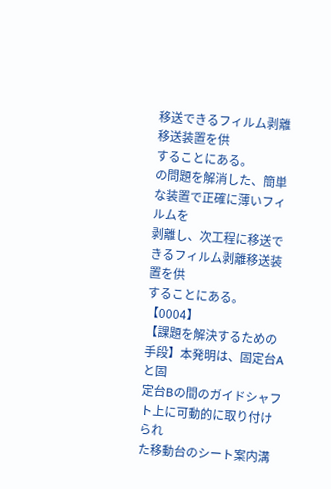移送できるフィルム剥離移送装置を供
することにある。
の問題を解消した、簡単な装置で正確に薄いフィルムを
剥離し、次工程に移送できるフィルム剥離移送装置を供
することにある。
【0004】
【課題を解決するための手段】本発明は、固定台Aと固
定台Bの間のガイドシャフト上に可動的に取り付けられ
た移動台のシート案内溝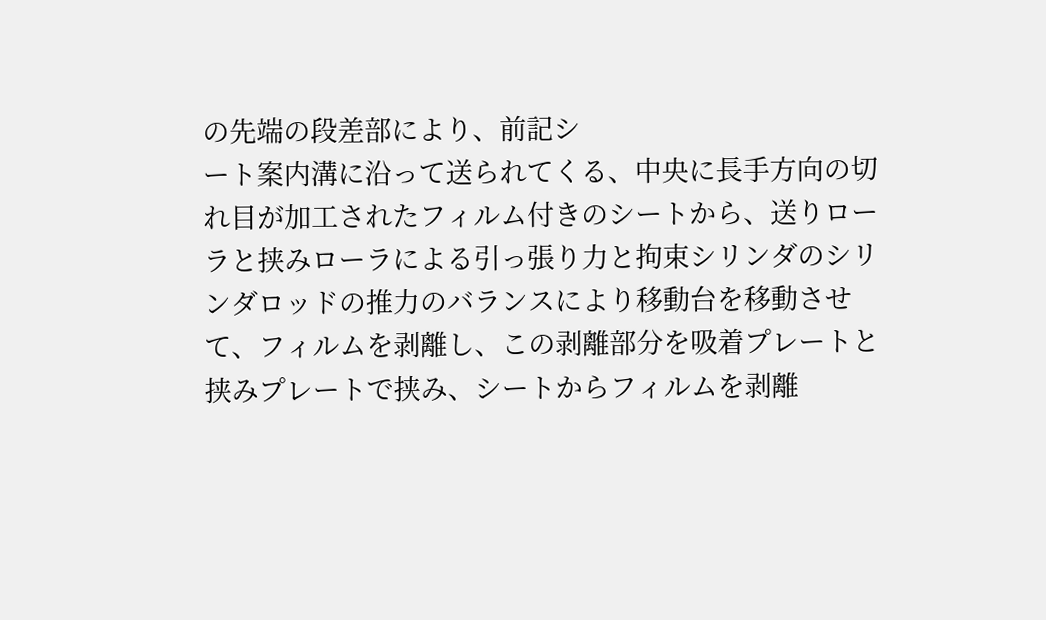の先端の段差部により、前記シ
ート案内溝に沿って送られてくる、中央に長手方向の切
れ目が加工されたフィルム付きのシートから、送りロー
ラと挟みローラによる引っ張り力と拘束シリンダのシリ
ンダロッドの推力のバランスにより移動台を移動させ
て、フィルムを剥離し、この剥離部分を吸着プレートと
挟みプレートで挟み、シートからフィルムを剥離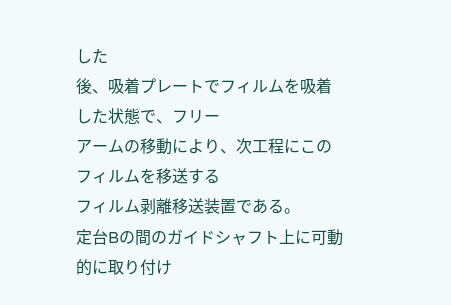した
後、吸着プレートでフィルムを吸着した状態で、フリー
アームの移動により、次工程にこのフィルムを移送する
フィルム剥離移送装置である。
定台Bの間のガイドシャフト上に可動的に取り付け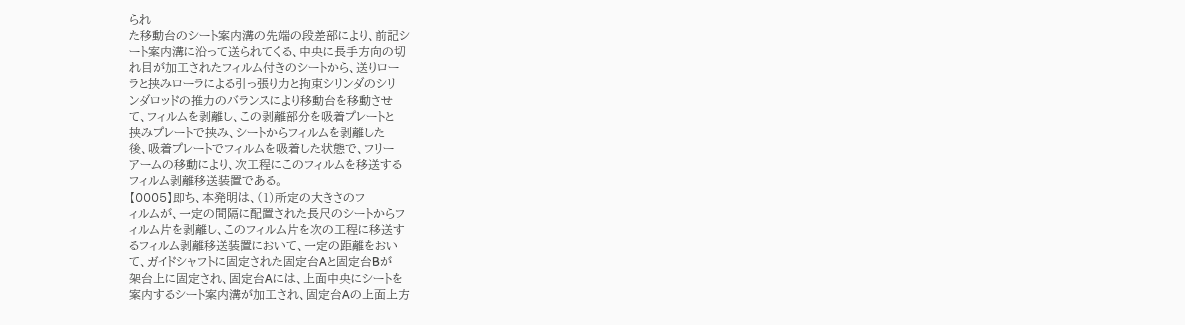られ
た移動台のシート案内溝の先端の段差部により、前記シ
ート案内溝に沿って送られてくる、中央に長手方向の切
れ目が加工されたフィルム付きのシートから、送りロー
ラと挟みローラによる引っ張り力と拘束シリンダのシリ
ンダロッドの推力のバランスにより移動台を移動させ
て、フィルムを剥離し、この剥離部分を吸着プレートと
挟みプレートで挟み、シートからフィルムを剥離した
後、吸着プレートでフィルムを吸着した状態で、フリー
アームの移動により、次工程にこのフィルムを移送する
フィルム剥離移送装置である。
【0005】即ち、本発明は、(1)所定の大きさのフ
ィルムが、一定の間隔に配置された長尺のシートからフ
ィルム片を剥離し、このフィルム片を次の工程に移送す
るフィルム剥離移送装置において、一定の距離をおい
て、ガイドシャフトに固定された固定台Aと固定台Bが
架台上に固定され、固定台Aには、上面中央にシートを
案内するシート案内溝が加工され、固定台Aの上面上方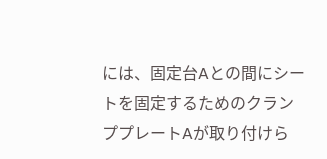には、固定台Aとの間にシートを固定するためのクラン
ププレートAが取り付けら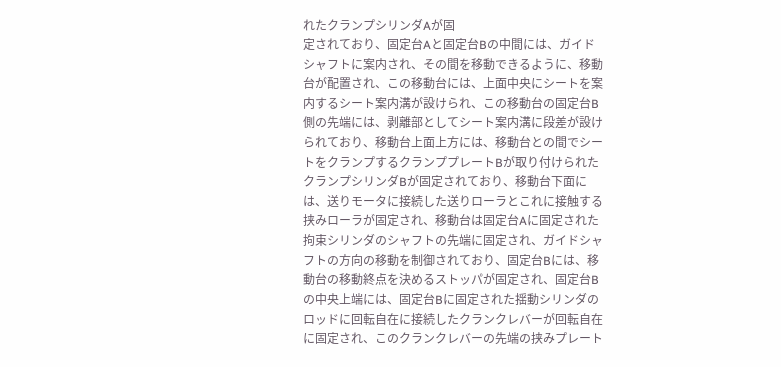れたクランプシリンダAが固
定されており、固定台Aと固定台Bの中間には、ガイド
シャフトに案内され、その間を移動できるように、移動
台が配置され、この移動台には、上面中央にシートを案
内するシート案内溝が設けられ、この移動台の固定台B
側の先端には、剥離部としてシート案内溝に段差が設け
られており、移動台上面上方には、移動台との間でシー
トをクランプするクランププレートBが取り付けられた
クランプシリンダBが固定されており、移動台下面に
は、送りモータに接続した送りローラとこれに接触する
挟みローラが固定され、移動台は固定台Aに固定された
拘束シリンダのシャフトの先端に固定され、ガイドシャ
フトの方向の移動を制御されており、固定台Bには、移
動台の移動終点を決めるストッパが固定され、固定台B
の中央上端には、固定台Bに固定された揺動シリンダの
ロッドに回転自在に接続したクランクレバーが回転自在
に固定され、このクランクレバーの先端の挟みプレート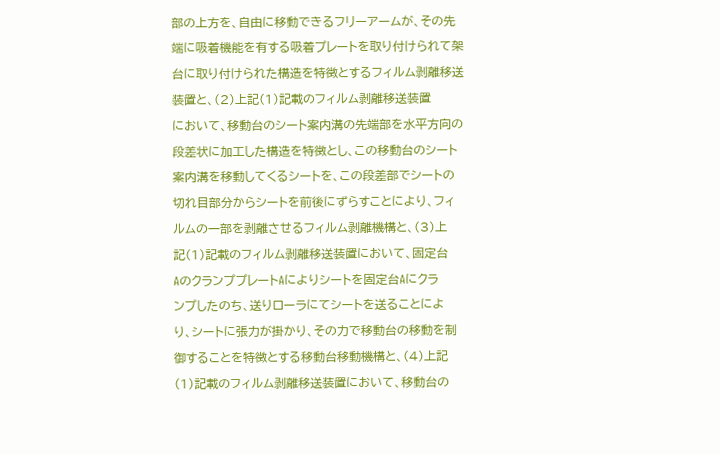部の上方を、自由に移動できるフリーアームが、その先
端に吸着機能を有する吸着プレートを取り付けられて架
台に取り付けられた構造を特徴とするフィルム剥離移送
装置と、(2)上記(1)記載のフィルム剥離移送装置
において、移動台のシート案内溝の先端部を水平方向の
段差状に加工した構造を特徴とし、この移動台のシート
案内溝を移動してくるシートを、この段差部でシートの
切れ目部分からシートを前後にずらすことにより、フィ
ルムの一部を剥離させるフィルム剥離機構と、(3)上
記(1)記載のフィルム剥離移送装置において、固定台
AのクランププレートAによりシートを固定台Aにクラ
ンプしたのち、送りローラにてシートを送ることによ
り、シートに張力が掛かり、その力で移動台の移動を制
御することを特徴とする移動台移動機構と、(4)上記
(1)記載のフィルム剥離移送装置において、移動台の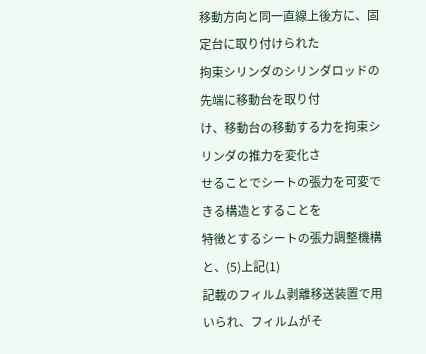移動方向と同一直線上後方に、固定台に取り付けられた
拘束シリンダのシリンダロッドの先端に移動台を取り付
け、移動台の移動する力を拘束シリンダの推力を変化さ
せることでシートの張力を可変できる構造とすることを
特徴とするシートの張力調整機構と、(5)上記(1)
記載のフィルム剥離移送装置で用いられ、フィルムがそ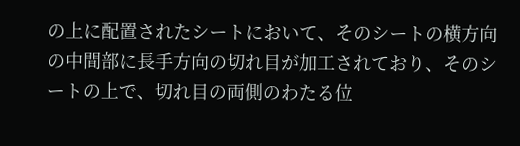の上に配置されたシートにおいて、そのシートの横方向
の中間部に長手方向の切れ目が加工されており、そのシ
ートの上で、切れ目の両側のわたる位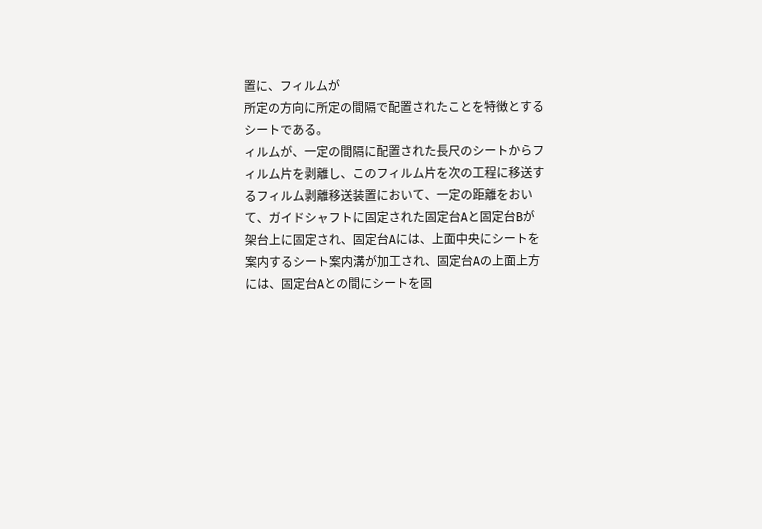置に、フィルムが
所定の方向に所定の間隔で配置されたことを特徴とする
シートである。
ィルムが、一定の間隔に配置された長尺のシートからフ
ィルム片を剥離し、このフィルム片を次の工程に移送す
るフィルム剥離移送装置において、一定の距離をおい
て、ガイドシャフトに固定された固定台Aと固定台Bが
架台上に固定され、固定台Aには、上面中央にシートを
案内するシート案内溝が加工され、固定台Aの上面上方
には、固定台Aとの間にシートを固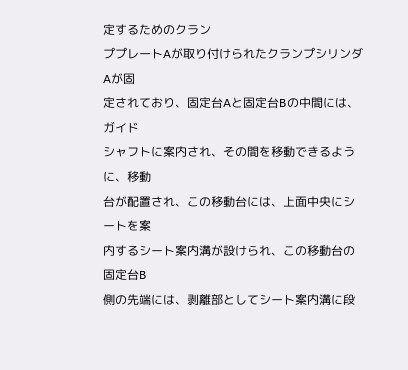定するためのクラン
ププレートAが取り付けられたクランプシリンダAが固
定されており、固定台Aと固定台Bの中間には、ガイド
シャフトに案内され、その間を移動できるように、移動
台が配置され、この移動台には、上面中央にシートを案
内するシート案内溝が設けられ、この移動台の固定台B
側の先端には、剥離部としてシート案内溝に段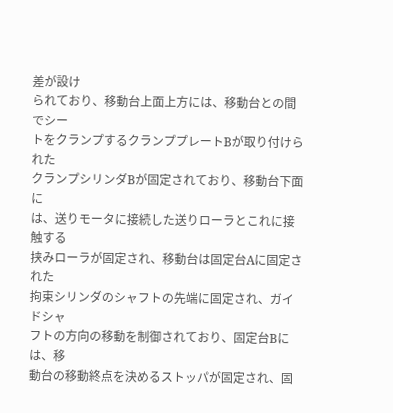差が設け
られており、移動台上面上方には、移動台との間でシー
トをクランプするクランププレートBが取り付けられた
クランプシリンダBが固定されており、移動台下面に
は、送りモータに接続した送りローラとこれに接触する
挟みローラが固定され、移動台は固定台Aに固定された
拘束シリンダのシャフトの先端に固定され、ガイドシャ
フトの方向の移動を制御されており、固定台Bには、移
動台の移動終点を決めるストッパが固定され、固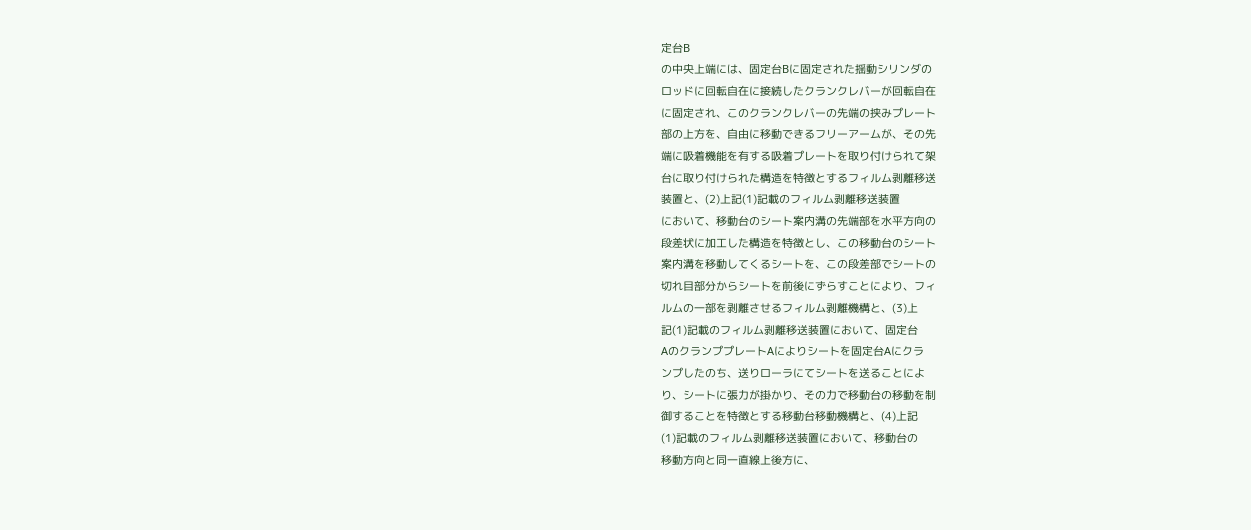定台B
の中央上端には、固定台Bに固定された揺動シリンダの
ロッドに回転自在に接続したクランクレバーが回転自在
に固定され、このクランクレバーの先端の挟みプレート
部の上方を、自由に移動できるフリーアームが、その先
端に吸着機能を有する吸着プレートを取り付けられて架
台に取り付けられた構造を特徴とするフィルム剥離移送
装置と、(2)上記(1)記載のフィルム剥離移送装置
において、移動台のシート案内溝の先端部を水平方向の
段差状に加工した構造を特徴とし、この移動台のシート
案内溝を移動してくるシートを、この段差部でシートの
切れ目部分からシートを前後にずらすことにより、フィ
ルムの一部を剥離させるフィルム剥離機構と、(3)上
記(1)記載のフィルム剥離移送装置において、固定台
AのクランププレートAによりシートを固定台Aにクラ
ンプしたのち、送りローラにてシートを送ることによ
り、シートに張力が掛かり、その力で移動台の移動を制
御することを特徴とする移動台移動機構と、(4)上記
(1)記載のフィルム剥離移送装置において、移動台の
移動方向と同一直線上後方に、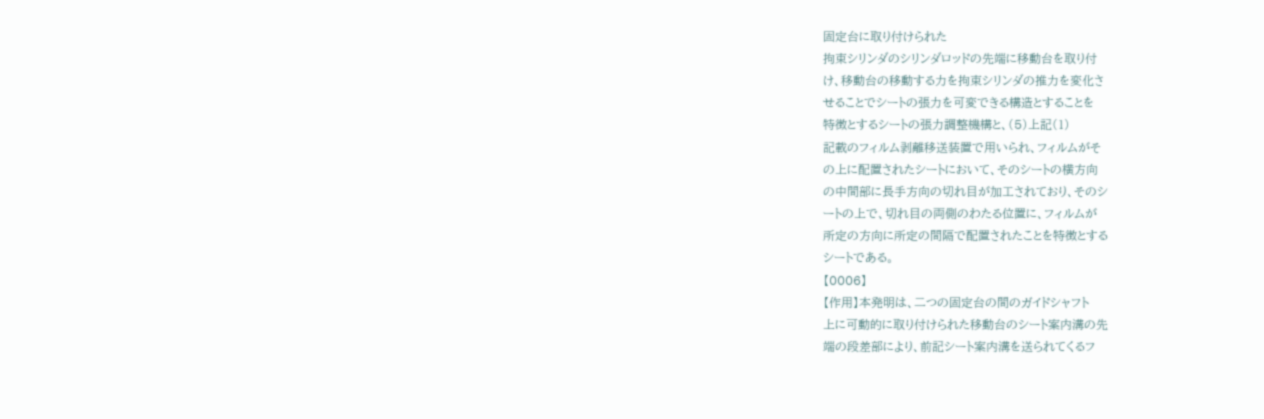固定台に取り付けられた
拘束シリンダのシリンダロッドの先端に移動台を取り付
け、移動台の移動する力を拘束シリンダの推力を変化さ
せることでシートの張力を可変できる構造とすることを
特徴とするシートの張力調整機構と、(5)上記(1)
記載のフィルム剥離移送装置で用いられ、フィルムがそ
の上に配置されたシートにおいて、そのシートの横方向
の中間部に長手方向の切れ目が加工されており、そのシ
ートの上で、切れ目の両側のわたる位置に、フィルムが
所定の方向に所定の間隔で配置されたことを特徴とする
シートである。
【0006】
【作用】本発明は、二つの固定台の間のガイドシャフト
上に可動的に取り付けられた移動台のシート案内溝の先
端の段差部により、前記シート案内溝を送られてくるフ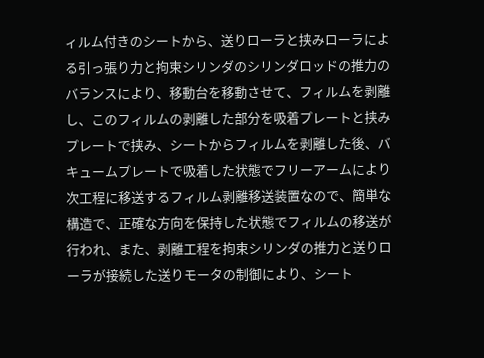ィルム付きのシートから、送りローラと挟みローラによ
る引っ張り力と拘束シリンダのシリンダロッドの推力の
バランスにより、移動台を移動させて、フィルムを剥離
し、このフィルムの剥離した部分を吸着プレートと挟み
プレートで挟み、シートからフィルムを剥離した後、バ
キュームプレートで吸着した状態でフリーアームにより
次工程に移送するフィルム剥離移送装置なので、簡単な
構造で、正確な方向を保持した状態でフィルムの移送が
行われ、また、剥離工程を拘束シリンダの推力と送りロ
ーラが接続した送りモータの制御により、シート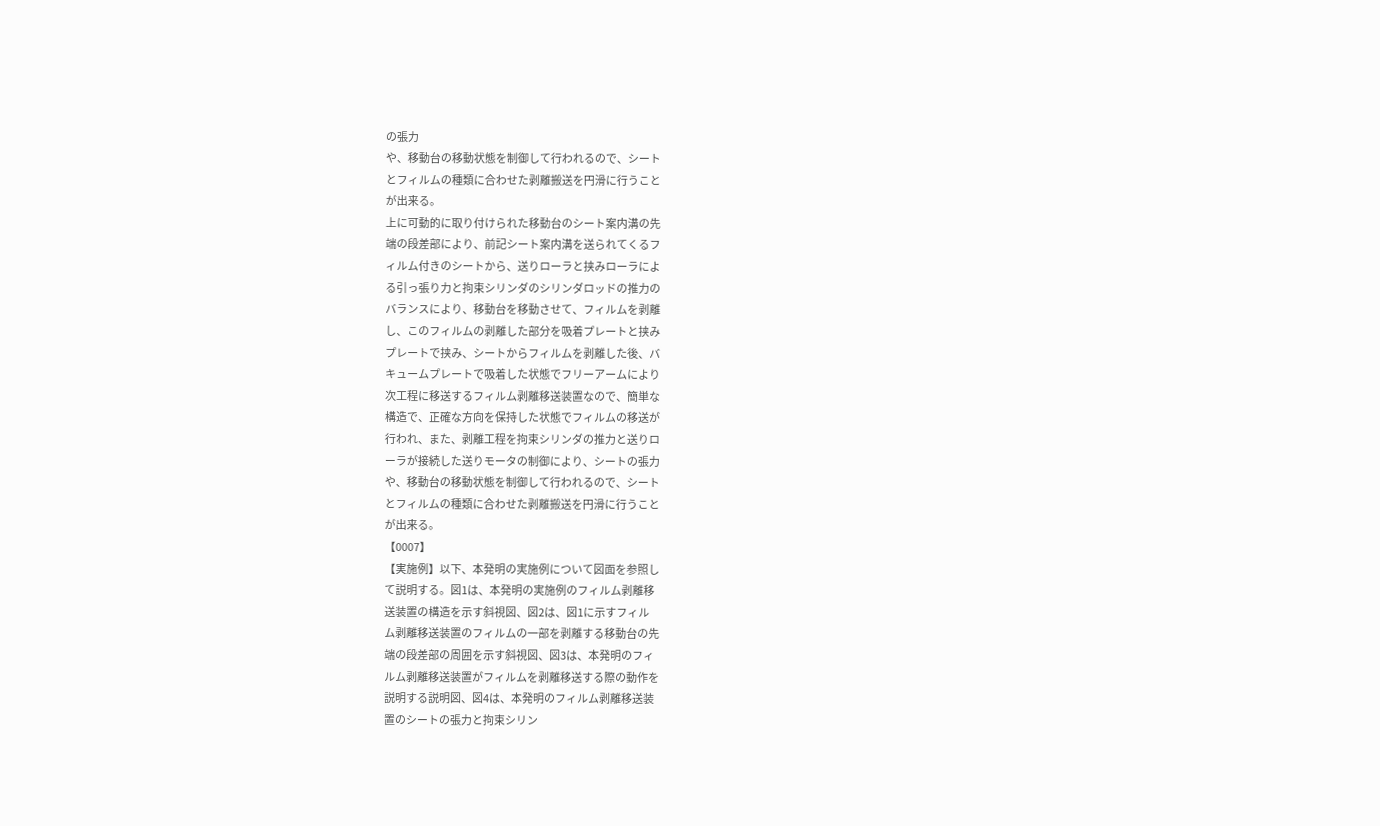の張力
や、移動台の移動状態を制御して行われるので、シート
とフィルムの種類に合わせた剥離搬送を円滑に行うこと
が出来る。
上に可動的に取り付けられた移動台のシート案内溝の先
端の段差部により、前記シート案内溝を送られてくるフ
ィルム付きのシートから、送りローラと挟みローラによ
る引っ張り力と拘束シリンダのシリンダロッドの推力の
バランスにより、移動台を移動させて、フィルムを剥離
し、このフィルムの剥離した部分を吸着プレートと挟み
プレートで挟み、シートからフィルムを剥離した後、バ
キュームプレートで吸着した状態でフリーアームにより
次工程に移送するフィルム剥離移送装置なので、簡単な
構造で、正確な方向を保持した状態でフィルムの移送が
行われ、また、剥離工程を拘束シリンダの推力と送りロ
ーラが接続した送りモータの制御により、シートの張力
や、移動台の移動状態を制御して行われるので、シート
とフィルムの種類に合わせた剥離搬送を円滑に行うこと
が出来る。
【0007】
【実施例】以下、本発明の実施例について図面を参照し
て説明する。図1は、本発明の実施例のフィルム剥離移
送装置の構造を示す斜視図、図2は、図1に示すフィル
ム剥離移送装置のフィルムの一部を剥離する移動台の先
端の段差部の周囲を示す斜視図、図3は、本発明のフィ
ルム剥離移送装置がフィルムを剥離移送する際の動作を
説明する説明図、図4は、本発明のフィルム剥離移送装
置のシートの張力と拘束シリン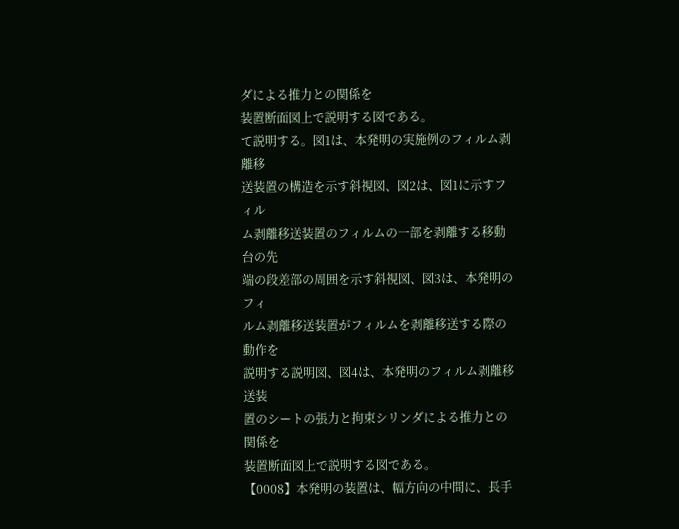ダによる推力との関係を
装置断面図上で説明する図である。
て説明する。図1は、本発明の実施例のフィルム剥離移
送装置の構造を示す斜視図、図2は、図1に示すフィル
ム剥離移送装置のフィルムの一部を剥離する移動台の先
端の段差部の周囲を示す斜視図、図3は、本発明のフィ
ルム剥離移送装置がフィルムを剥離移送する際の動作を
説明する説明図、図4は、本発明のフィルム剥離移送装
置のシートの張力と拘束シリンダによる推力との関係を
装置断面図上で説明する図である。
【0008】本発明の装置は、幅方向の中間に、長手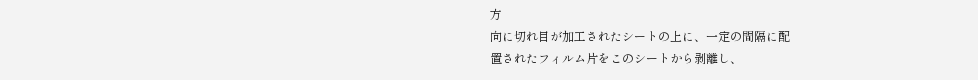方
向に切れ目が加工されたシートの上に、一定の間隔に配
置されたフィルム片をこのシートから剥離し、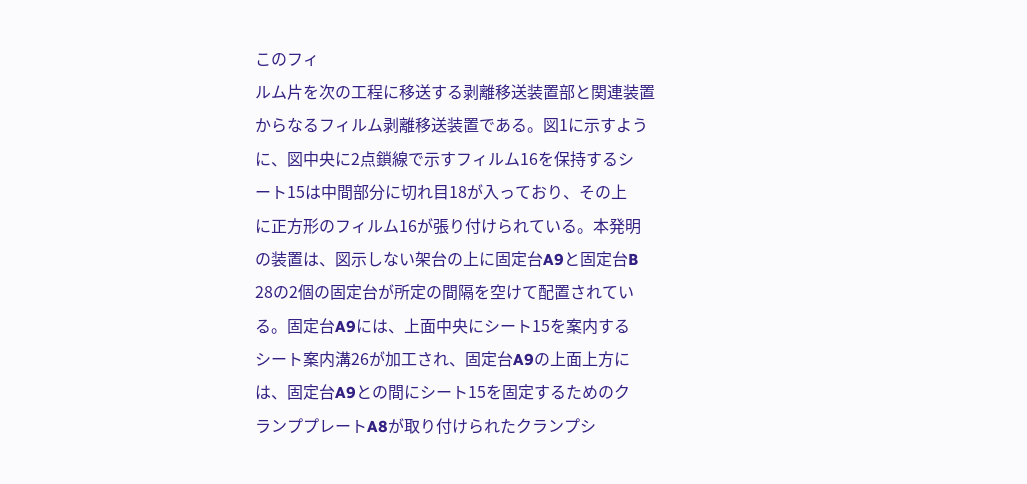このフィ
ルム片を次の工程に移送する剥離移送装置部と関連装置
からなるフィルム剥離移送装置である。図1に示すよう
に、図中央に2点鎖線で示すフィルム16を保持するシ
ート15は中間部分に切れ目18が入っており、その上
に正方形のフィルム16が張り付けられている。本発明
の装置は、図示しない架台の上に固定台A9と固定台B
28の2個の固定台が所定の間隔を空けて配置されてい
る。固定台A9には、上面中央にシート15を案内する
シート案内溝26が加工され、固定台A9の上面上方に
は、固定台A9との間にシート15を固定するためのク
ランププレートA8が取り付けられたクランプシ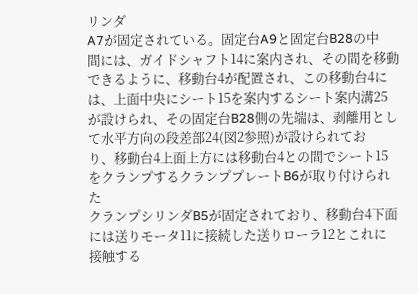リンダ
A7が固定されている。固定台A9と固定台B28の中
間には、ガイドシャフト14に案内され、その間を移動
できるように、移動台4が配置され、この移動台4に
は、上面中央にシート15を案内するシート案内溝25
が設けられ、その固定台B28側の先端は、剥離用とし
て水平方向の段差部24(図2参照)が設けられてお
り、移動台4上面上方には移動台4との間でシート15
をクランプするクランププレートB6が取り付けられた
クランプシリンダB5が固定されており、移動台4下面
には送りモータ11に接続した送りローラ12とこれに
接触する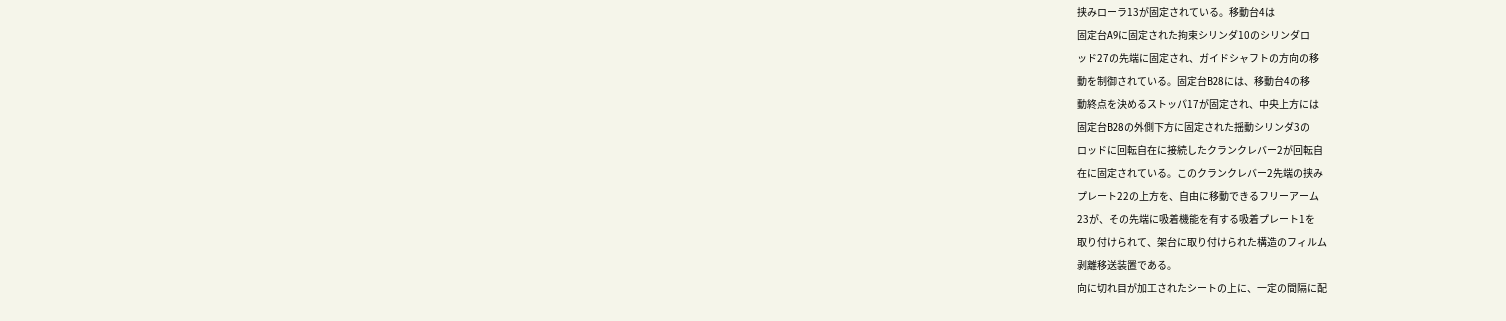挟みローラ13が固定されている。移動台4は
固定台A9に固定された拘束シリンダ10のシリンダロ
ッド27の先端に固定され、ガイドシャフトの方向の移
動を制御されている。固定台B28には、移動台4の移
動終点を決めるストッパ17が固定され、中央上方には
固定台B28の外側下方に固定された揺動シリンダ3の
ロッドに回転自在に接続したクランクレバー2が回転自
在に固定されている。このクランクレバー2先端の挟み
プレート22の上方を、自由に移動できるフリーアーム
23が、その先端に吸着機能を有する吸着プレート1を
取り付けられて、架台に取り付けられた構造のフィルム
剥離移送装置である。
向に切れ目が加工されたシートの上に、一定の間隔に配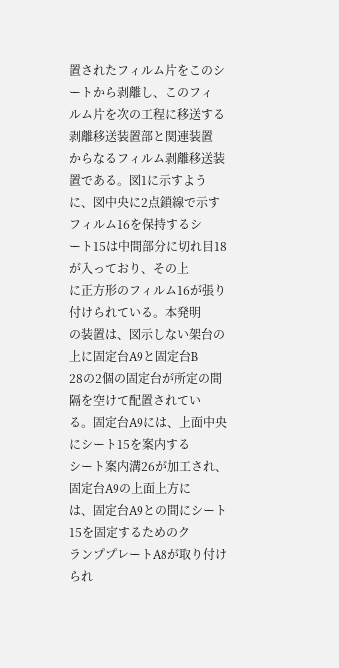置されたフィルム片をこのシートから剥離し、このフィ
ルム片を次の工程に移送する剥離移送装置部と関連装置
からなるフィルム剥離移送装置である。図1に示すよう
に、図中央に2点鎖線で示すフィルム16を保持するシ
ート15は中間部分に切れ目18が入っており、その上
に正方形のフィルム16が張り付けられている。本発明
の装置は、図示しない架台の上に固定台A9と固定台B
28の2個の固定台が所定の間隔を空けて配置されてい
る。固定台A9には、上面中央にシート15を案内する
シート案内溝26が加工され、固定台A9の上面上方に
は、固定台A9との間にシート15を固定するためのク
ランププレートA8が取り付けられ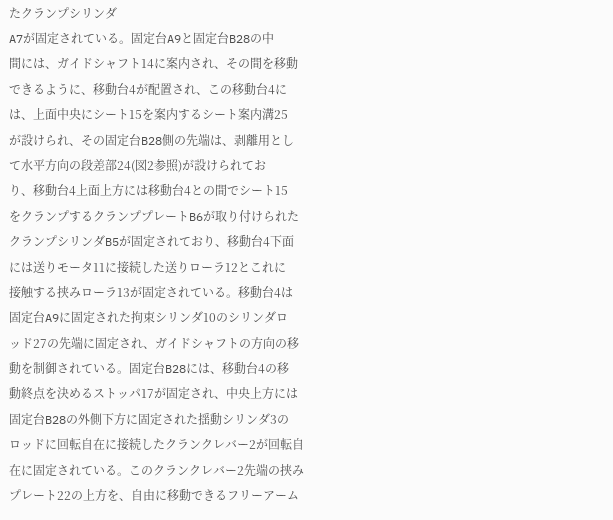たクランプシリンダ
A7が固定されている。固定台A9と固定台B28の中
間には、ガイドシャフト14に案内され、その間を移動
できるように、移動台4が配置され、この移動台4に
は、上面中央にシート15を案内するシート案内溝25
が設けられ、その固定台B28側の先端は、剥離用とし
て水平方向の段差部24(図2参照)が設けられてお
り、移動台4上面上方には移動台4との間でシート15
をクランプするクランププレートB6が取り付けられた
クランプシリンダB5が固定されており、移動台4下面
には送りモータ11に接続した送りローラ12とこれに
接触する挟みローラ13が固定されている。移動台4は
固定台A9に固定された拘束シリンダ10のシリンダロ
ッド27の先端に固定され、ガイドシャフトの方向の移
動を制御されている。固定台B28には、移動台4の移
動終点を決めるストッパ17が固定され、中央上方には
固定台B28の外側下方に固定された揺動シリンダ3の
ロッドに回転自在に接続したクランクレバー2が回転自
在に固定されている。このクランクレバー2先端の挟み
プレート22の上方を、自由に移動できるフリーアーム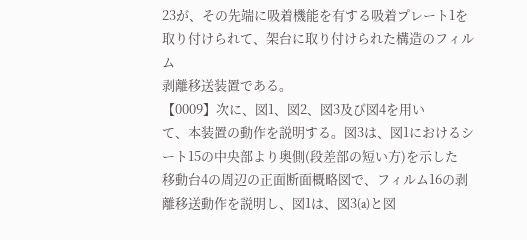23が、その先端に吸着機能を有する吸着プレート1を
取り付けられて、架台に取り付けられた構造のフィルム
剥離移送装置である。
【0009】次に、図1、図2、図3及び図4を用い
て、本装置の動作を説明する。図3は、図1におけるシ
ート15の中央部より奥側(段差部の短い方)を示した
移動台4の周辺の正面断面概略図で、フィルム16の剥
離移送動作を説明し、図1は、図3(a)と図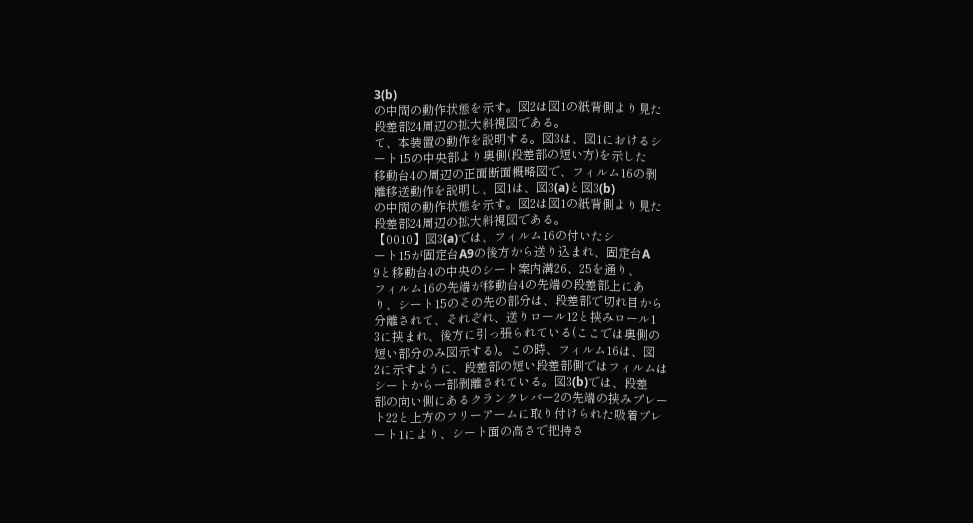3(b)
の中間の動作状態を示す。図2は図1の紙背側より見た
段差部24周辺の拡大斜視図である。
て、本装置の動作を説明する。図3は、図1におけるシ
ート15の中央部より奥側(段差部の短い方)を示した
移動台4の周辺の正面断面概略図で、フィルム16の剥
離移送動作を説明し、図1は、図3(a)と図3(b)
の中間の動作状態を示す。図2は図1の紙背側より見た
段差部24周辺の拡大斜視図である。
【0010】図3(a)では、フィルム16の付いたシ
ート15が固定台A9の後方から送り込まれ、固定台A
9と移動台4の中央のシート案内溝26、25を通り、
フィルム16の先端が移動台4の先端の段差部上にあ
り、シート15のその先の部分は、段差部で切れ目から
分離されて、それぞれ、送りロール12と挟みロール1
3に挟まれ、後方に引っ張られている(ここでは奥側の
短い部分のみ図示する)。この時、フィルム16は、図
2に示すように、段差部の短い段差部側ではフィルムは
シートから一部剥離されている。図3(b)では、段差
部の向い側にあるクランクレバー2の先端の挟みプレー
ト22と上方のフリーアームに取り付けられた吸着プレ
ート1により、シート面の高さで把持さ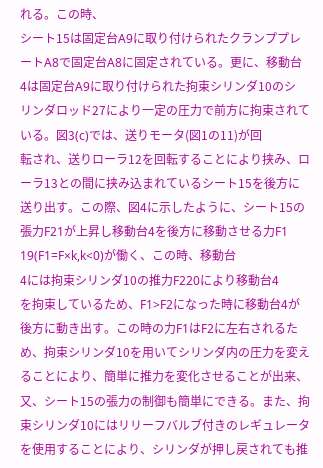れる。この時、
シート15は固定台A9に取り付けられたクランププレ
ートA8で固定台A8に固定されている。更に、移動台
4は固定台A9に取り付けられた拘束シリンダ10のシ
リンダロッド27により一定の圧力で前方に拘束されて
いる。図3(c)では、送りモータ(図1の11)が回
転され、送りローラ12を回転することにより挟み、ロ
ーラ13との間に挟み込まれているシート15を後方に
送り出す。この際、図4に示したように、シート15の
張力F21が上昇し移動台4を後方に移動させる力F1
19(F1=F×k,k<0)が働く、この時、移動台
4には拘束シリンダ10の推力F220により移動台4
を拘束しているため、F1>F2になった時に移動台4が
後方に動き出す。この時の力F1はF2に左右されるた
め、拘束シリンダ10を用いてシリンダ内の圧力を変え
ることにより、簡単に推力を変化させることが出来、
又、シート15の張力の制御も簡単にできる。また、拘
束シリンダ10にはリリーフバルブ付きのレギュレータ
を使用することにより、シリンダが押し戻されても推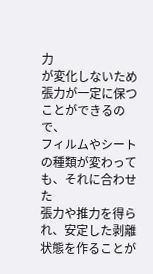力
が変化しないため張力が一定に保つことができるので、
フィルムやシートの種類が変わっても、それに合わせた
張力や推力を得られ、安定した剥離状態を作ることが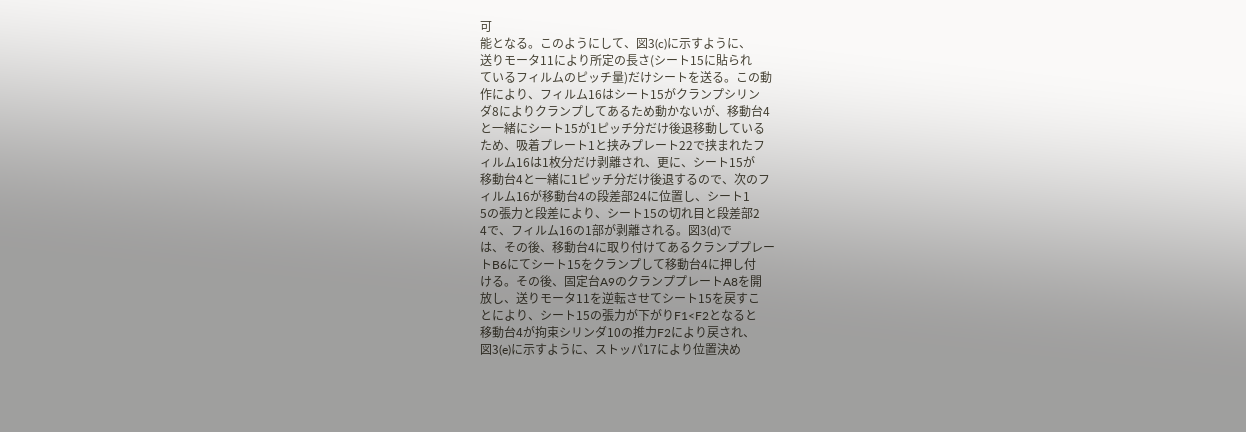可
能となる。このようにして、図3(c)に示すように、
送りモータ11により所定の長さ(シート15に貼られ
ているフィルムのピッチ量)だけシートを送る。この動
作により、フィルム16はシート15がクランプシリン
ダ8によりクランプしてあるため動かないが、移動台4
と一緒にシート15が1ピッチ分だけ後退移動している
ため、吸着プレート1と挟みプレート22で挟まれたフ
ィルム16は1枚分だけ剥離され、更に、シート15が
移動台4と一緒に1ピッチ分だけ後退するので、次のフ
ィルム16が移動台4の段差部24に位置し、シート1
5の張力と段差により、シート15の切れ目と段差部2
4で、フィルム16の1部が剥離される。図3(d)で
は、その後、移動台4に取り付けてあるクランププレー
トB6にてシート15をクランプして移動台4に押し付
ける。その後、固定台A9のクランププレートA8を開
放し、送りモータ11を逆転させてシート15を戻すこ
とにより、シート15の張力が下がりF1<F2となると
移動台4が拘束シリンダ10の推力F2により戻され、
図3(e)に示すように、ストッパ17により位置決め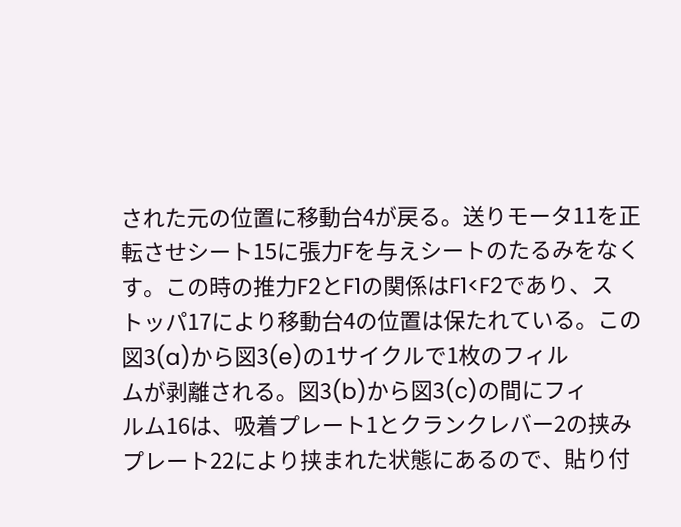された元の位置に移動台4が戻る。送りモータ11を正
転させシート15に張力Fを与えシートのたるみをなく
す。この時の推力F2とF1の関係はF1<F2であり、ス
トッパ17により移動台4の位置は保たれている。この
図3(a)から図3(e)の1サイクルで1枚のフィル
ムが剥離される。図3(b)から図3(c)の間にフィ
ルム16は、吸着プレート1とクランクレバー2の挟み
プレート22により挟まれた状態にあるので、貼り付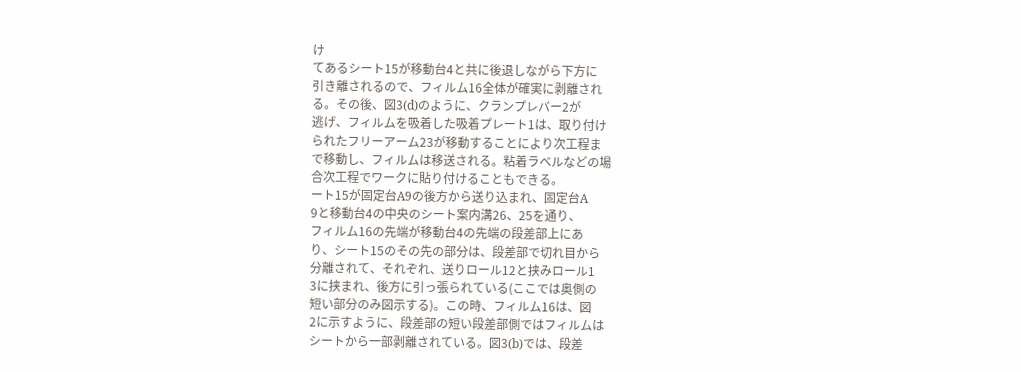け
てあるシート15が移動台4と共に後退しながら下方に
引き離されるので、フィルム16全体が確実に剥離され
る。その後、図3(d)のように、クランプレバー2が
逃げ、フィルムを吸着した吸着プレート1は、取り付け
られたフリーアーム23が移動することにより次工程ま
で移動し、フィルムは移送される。粘着ラベルなどの場
合次工程でワークに貼り付けることもできる。
ート15が固定台A9の後方から送り込まれ、固定台A
9と移動台4の中央のシート案内溝26、25を通り、
フィルム16の先端が移動台4の先端の段差部上にあ
り、シート15のその先の部分は、段差部で切れ目から
分離されて、それぞれ、送りロール12と挟みロール1
3に挟まれ、後方に引っ張られている(ここでは奥側の
短い部分のみ図示する)。この時、フィルム16は、図
2に示すように、段差部の短い段差部側ではフィルムは
シートから一部剥離されている。図3(b)では、段差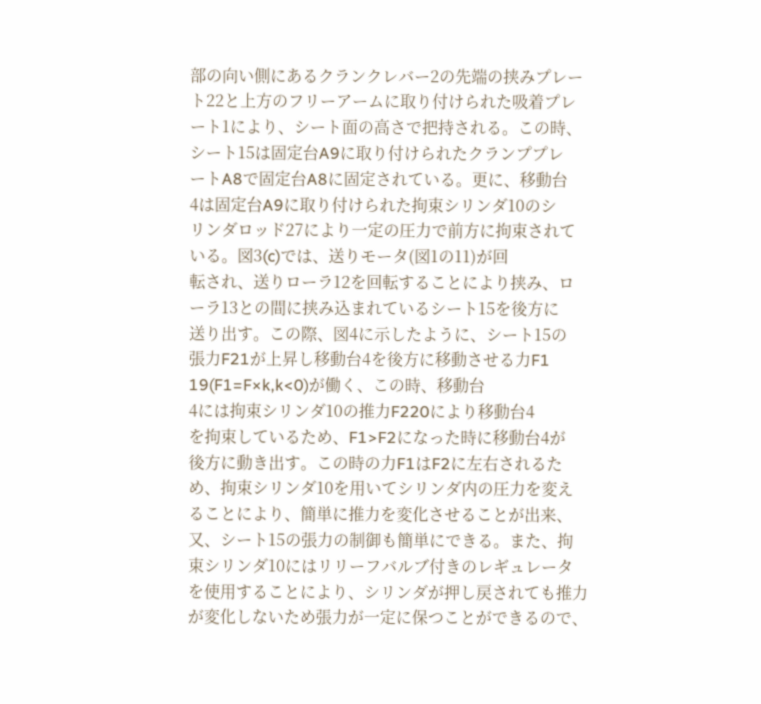部の向い側にあるクランクレバー2の先端の挟みプレー
ト22と上方のフリーアームに取り付けられた吸着プレ
ート1により、シート面の高さで把持される。この時、
シート15は固定台A9に取り付けられたクランププレ
ートA8で固定台A8に固定されている。更に、移動台
4は固定台A9に取り付けられた拘束シリンダ10のシ
リンダロッド27により一定の圧力で前方に拘束されて
いる。図3(c)では、送りモータ(図1の11)が回
転され、送りローラ12を回転することにより挟み、ロ
ーラ13との間に挟み込まれているシート15を後方に
送り出す。この際、図4に示したように、シート15の
張力F21が上昇し移動台4を後方に移動させる力F1
19(F1=F×k,k<0)が働く、この時、移動台
4には拘束シリンダ10の推力F220により移動台4
を拘束しているため、F1>F2になった時に移動台4が
後方に動き出す。この時の力F1はF2に左右されるた
め、拘束シリンダ10を用いてシリンダ内の圧力を変え
ることにより、簡単に推力を変化させることが出来、
又、シート15の張力の制御も簡単にできる。また、拘
束シリンダ10にはリリーフバルブ付きのレギュレータ
を使用することにより、シリンダが押し戻されても推力
が変化しないため張力が一定に保つことができるので、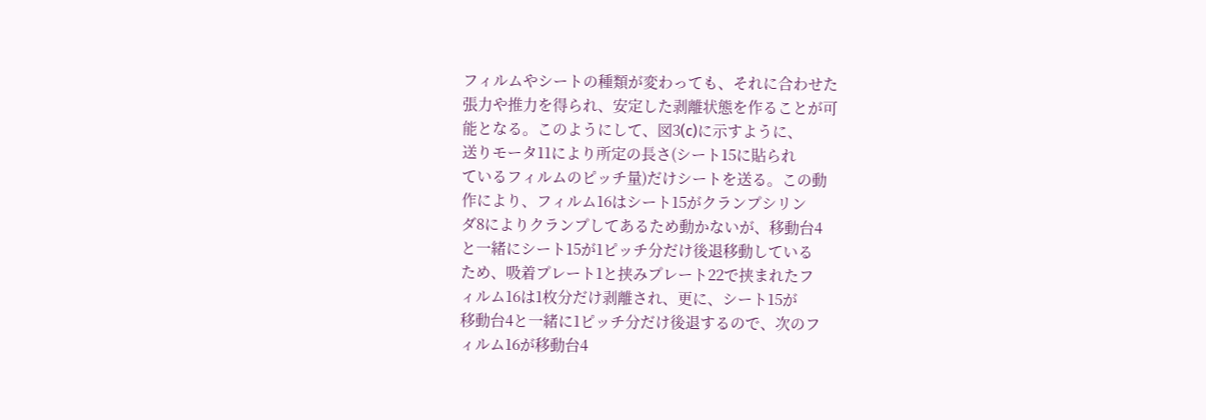フィルムやシートの種類が変わっても、それに合わせた
張力や推力を得られ、安定した剥離状態を作ることが可
能となる。このようにして、図3(c)に示すように、
送りモータ11により所定の長さ(シート15に貼られ
ているフィルムのピッチ量)だけシートを送る。この動
作により、フィルム16はシート15がクランプシリン
ダ8によりクランプしてあるため動かないが、移動台4
と一緒にシート15が1ピッチ分だけ後退移動している
ため、吸着プレート1と挟みプレート22で挟まれたフ
ィルム16は1枚分だけ剥離され、更に、シート15が
移動台4と一緒に1ピッチ分だけ後退するので、次のフ
ィルム16が移動台4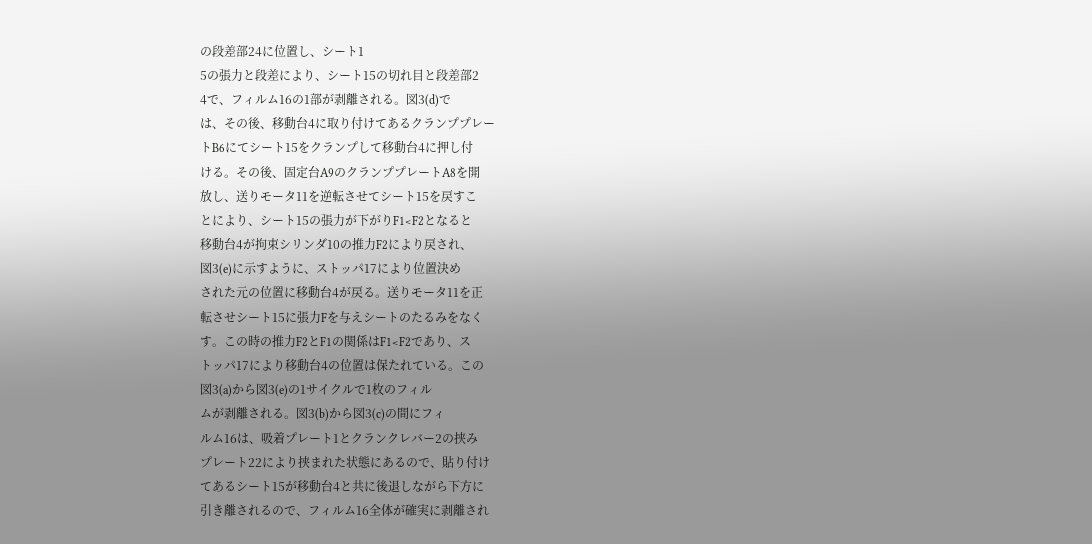の段差部24に位置し、シート1
5の張力と段差により、シート15の切れ目と段差部2
4で、フィルム16の1部が剥離される。図3(d)で
は、その後、移動台4に取り付けてあるクランププレー
トB6にてシート15をクランプして移動台4に押し付
ける。その後、固定台A9のクランププレートA8を開
放し、送りモータ11を逆転させてシート15を戻すこ
とにより、シート15の張力が下がりF1<F2となると
移動台4が拘束シリンダ10の推力F2により戻され、
図3(e)に示すように、ストッパ17により位置決め
された元の位置に移動台4が戻る。送りモータ11を正
転させシート15に張力Fを与えシートのたるみをなく
す。この時の推力F2とF1の関係はF1<F2であり、ス
トッパ17により移動台4の位置は保たれている。この
図3(a)から図3(e)の1サイクルで1枚のフィル
ムが剥離される。図3(b)から図3(c)の間にフィ
ルム16は、吸着プレート1とクランクレバー2の挟み
プレート22により挟まれた状態にあるので、貼り付け
てあるシート15が移動台4と共に後退しながら下方に
引き離されるので、フィルム16全体が確実に剥離され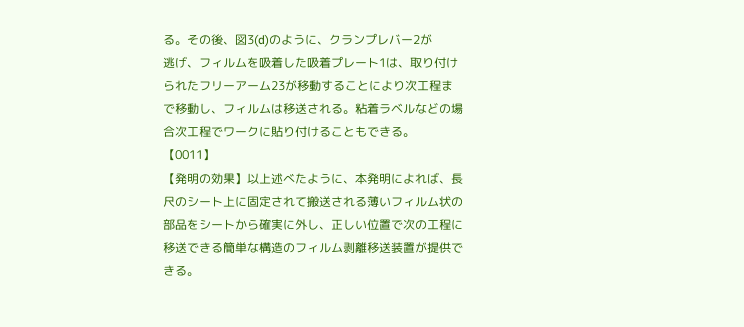る。その後、図3(d)のように、クランプレバー2が
逃げ、フィルムを吸着した吸着プレート1は、取り付け
られたフリーアーム23が移動することにより次工程ま
で移動し、フィルムは移送される。粘着ラベルなどの場
合次工程でワークに貼り付けることもできる。
【0011】
【発明の効果】以上述べたように、本発明によれば、長
尺のシート上に固定されて搬送される薄いフィルム状の
部品をシートから確実に外し、正しい位置で次の工程に
移送できる簡単な構造のフィルム剥離移送装置が提供で
きる。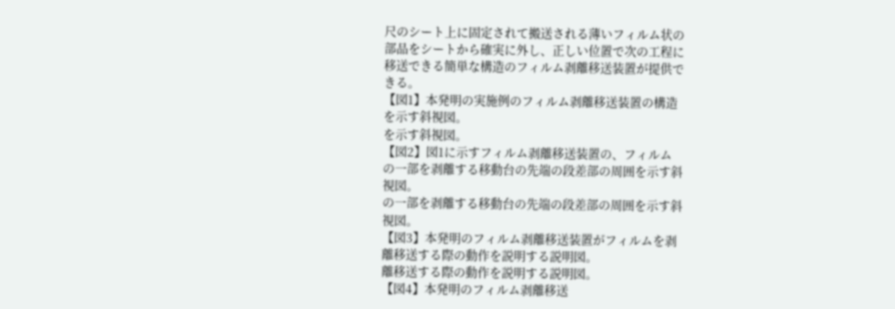尺のシート上に固定されて搬送される薄いフィルム状の
部品をシートから確実に外し、正しい位置で次の工程に
移送できる簡単な構造のフィルム剥離移送装置が提供で
きる。
【図1】本発明の実施例のフィルム剥離移送装置の構造
を示す斜視図。
を示す斜視図。
【図2】図1に示すフィルム剥離移送装置の、フィルム
の一部を剥離する移動台の先端の段差部の周囲を示す斜
視図。
の一部を剥離する移動台の先端の段差部の周囲を示す斜
視図。
【図3】本発明のフィルム剥離移送装置がフィルムを剥
離移送する際の動作を説明する説明図。
離移送する際の動作を説明する説明図。
【図4】本発明のフィルム剥離移送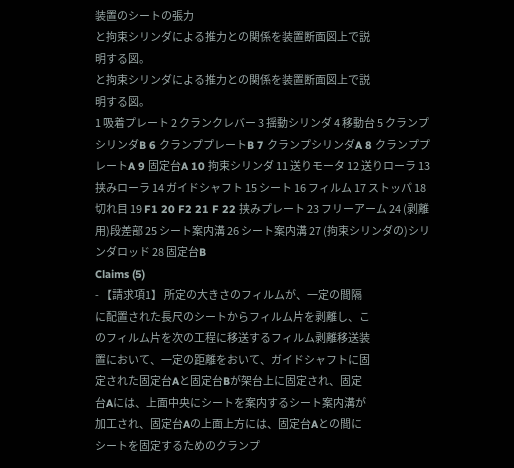装置のシートの張力
と拘束シリンダによる推力との関係を装置断面図上で説
明する図。
と拘束シリンダによる推力との関係を装置断面図上で説
明する図。
1 吸着プレート 2 クランクレバー 3 揺動シリンダ 4 移動台 5 クランプシリンダB 6 クランププレートB 7 クランプシリンダA 8 クランププレートA 9 固定台A 10 拘束シリンダ 11 送りモータ 12 送りローラ 13 挟みローラ 14 ガイドシャフト 15 シート 16 フィルム 17 ストッパ 18 切れ目 19 F1 20 F2 21 F 22 挟みプレート 23 フリーアーム 24 (剥離用)段差部 25 シート案内溝 26 シート案内溝 27 (拘束シリンダの)シリンダロッド 28 固定台B
Claims (5)
- 【請求項1】 所定の大きさのフィルムが、一定の間隔
に配置された長尺のシートからフィルム片を剥離し、こ
のフィルム片を次の工程に移送するフィルム剥離移送装
置において、一定の距離をおいて、ガイドシャフトに固
定された固定台Aと固定台Bが架台上に固定され、固定
台Aには、上面中央にシートを案内するシート案内溝が
加工され、固定台Aの上面上方には、固定台Aとの間に
シートを固定するためのクランプ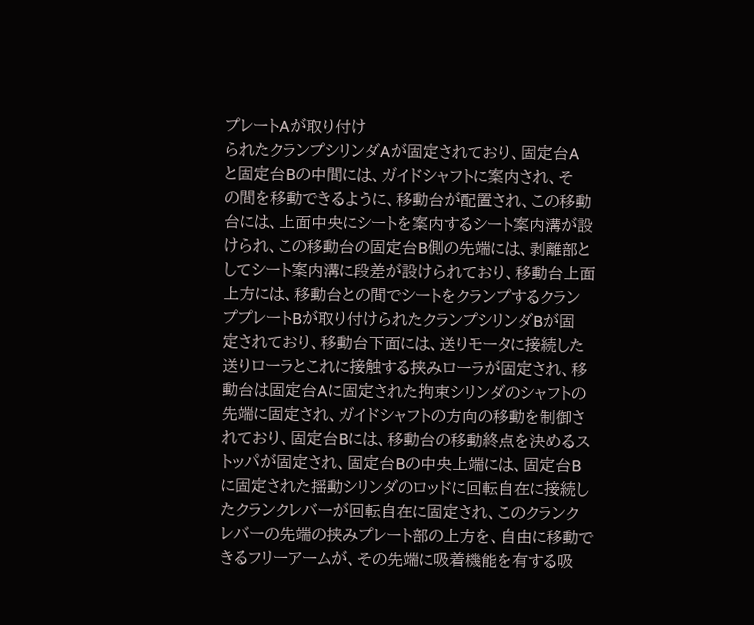プレートAが取り付け
られたクランプシリンダAが固定されており、固定台A
と固定台Bの中間には、ガイドシャフトに案内され、そ
の間を移動できるように、移動台が配置され、この移動
台には、上面中央にシートを案内するシート案内溝が設
けられ、この移動台の固定台B側の先端には、剥離部と
してシート案内溝に段差が設けられており、移動台上面
上方には、移動台との間でシートをクランプするクラン
ププレートBが取り付けられたクランプシリンダBが固
定されており、移動台下面には、送りモータに接続した
送りローラとこれに接触する挟みローラが固定され、移
動台は固定台Aに固定された拘束シリンダのシャフトの
先端に固定され、ガイドシャフトの方向の移動を制御さ
れており、固定台Bには、移動台の移動終点を決めるス
トッパが固定され、固定台Bの中央上端には、固定台B
に固定された揺動シリンダのロッドに回転自在に接続し
たクランクレバーが回転自在に固定され、このクランク
レバーの先端の挟みプレート部の上方を、自由に移動で
きるフリーアームが、その先端に吸着機能を有する吸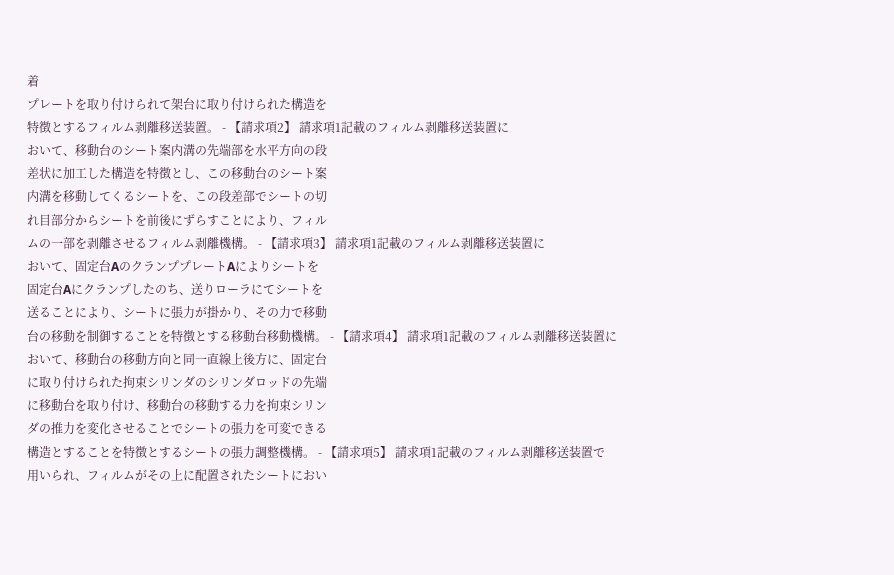着
プレートを取り付けられて架台に取り付けられた構造を
特徴とするフィルム剥離移送装置。 - 【請求項2】 請求項1記載のフィルム剥離移送装置に
おいて、移動台のシート案内溝の先端部を水平方向の段
差状に加工した構造を特徴とし、この移動台のシート案
内溝を移動してくるシートを、この段差部でシートの切
れ目部分からシートを前後にずらすことにより、フィル
ムの一部を剥離させるフィルム剥離機構。 - 【請求項3】 請求項1記載のフィルム剥離移送装置に
おいて、固定台AのクランププレートAによりシートを
固定台Aにクランプしたのち、送りローラにてシートを
送ることにより、シートに張力が掛かり、その力で移動
台の移動を制御することを特徴とする移動台移動機構。 - 【請求項4】 請求項1記載のフィルム剥離移送装置に
おいて、移動台の移動方向と同一直線上後方に、固定台
に取り付けられた拘束シリンダのシリンダロッドの先端
に移動台を取り付け、移動台の移動する力を拘束シリン
ダの推力を変化させることでシートの張力を可変できる
構造とすることを特徴とするシートの張力調整機構。 - 【請求項5】 請求項1記載のフィルム剥離移送装置で
用いられ、フィルムがその上に配置されたシートにおい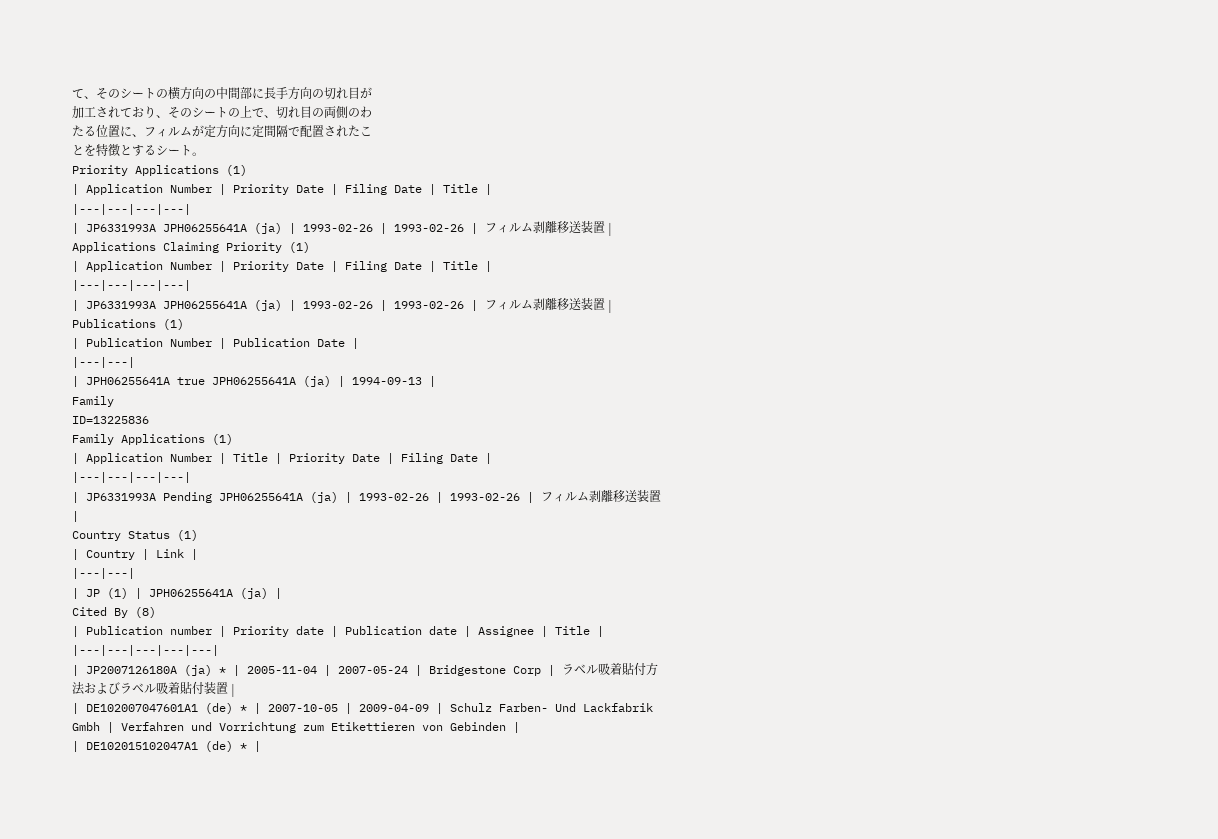て、そのシートの横方向の中間部に長手方向の切れ目が
加工されており、そのシートの上で、切れ目の両側のわ
たる位置に、フィルムが定方向に定間隔で配置されたこ
とを特徴とするシート。
Priority Applications (1)
| Application Number | Priority Date | Filing Date | Title |
|---|---|---|---|
| JP6331993A JPH06255641A (ja) | 1993-02-26 | 1993-02-26 | フィルム剥離移送装置 |
Applications Claiming Priority (1)
| Application Number | Priority Date | Filing Date | Title |
|---|---|---|---|
| JP6331993A JPH06255641A (ja) | 1993-02-26 | 1993-02-26 | フィルム剥離移送装置 |
Publications (1)
| Publication Number | Publication Date |
|---|---|
| JPH06255641A true JPH06255641A (ja) | 1994-09-13 |
Family
ID=13225836
Family Applications (1)
| Application Number | Title | Priority Date | Filing Date |
|---|---|---|---|
| JP6331993A Pending JPH06255641A (ja) | 1993-02-26 | 1993-02-26 | フィルム剥離移送装置 |
Country Status (1)
| Country | Link |
|---|---|
| JP (1) | JPH06255641A (ja) |
Cited By (8)
| Publication number | Priority date | Publication date | Assignee | Title |
|---|---|---|---|---|
| JP2007126180A (ja) * | 2005-11-04 | 2007-05-24 | Bridgestone Corp | ラベル吸着貼付方法およびラベル吸着貼付装置 |
| DE102007047601A1 (de) * | 2007-10-05 | 2009-04-09 | Schulz Farben- Und Lackfabrik Gmbh | Verfahren und Vorrichtung zum Etikettieren von Gebinden |
| DE102015102047A1 (de) * |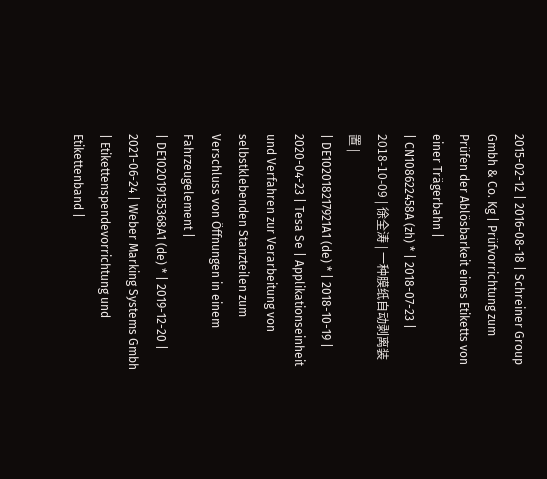2015-02-12 | 2016-08-18 | Schreiner Group Gmbh & Co. Kg | Prüfvorrichtung zum Prüfen der Ablösbarkeit eines Etiketts von einer Trägerbahn |
| CN108622458A (zh) * | 2018-07-23 | 2018-10-09 | 徐全涛 | 一种膜纸自动剥离装置 |
| DE102018217921A1 (de) * | 2018-10-19 | 2020-04-23 | Tesa Se | Applikationseinheit und Verfahren zur Verarbeitung von selbstklebenden Stanzteilen zum Verschluss von Öffnungen in einem Fahrzeugelement |
| DE102019135368A1 (de) * | 2019-12-20 | 2021-06-24 | Weber Marking Systems Gmbh | Etikettenspendevorrichtung und Etikettenband |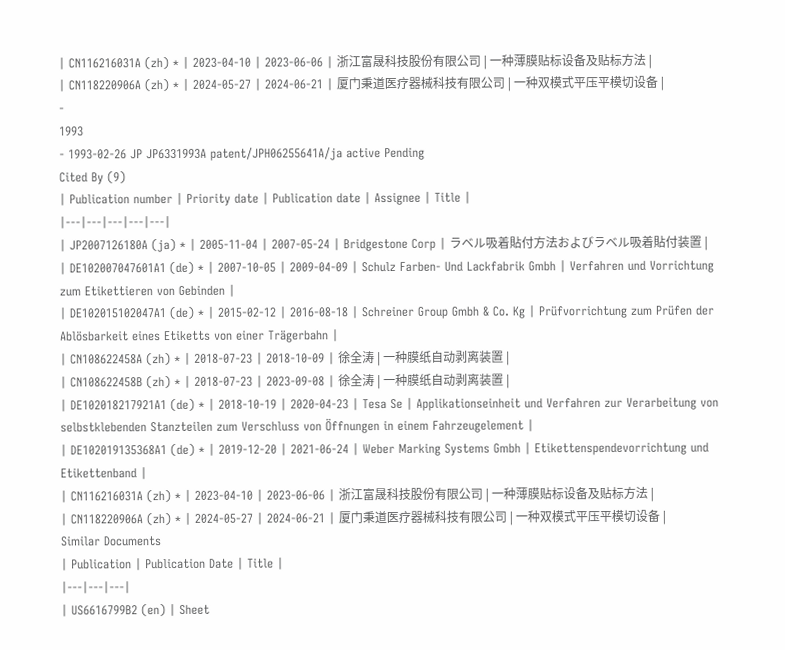| CN116216031A (zh) * | 2023-04-10 | 2023-06-06 | 浙江富晟科技股份有限公司 | 一种薄膜贴标设备及贴标方法 |
| CN118220906A (zh) * | 2024-05-27 | 2024-06-21 | 厦门秉道医疗器械科技有限公司 | 一种双模式平压平模切设备 |
-
1993
- 1993-02-26 JP JP6331993A patent/JPH06255641A/ja active Pending
Cited By (9)
| Publication number | Priority date | Publication date | Assignee | Title |
|---|---|---|---|---|
| JP2007126180A (ja) * | 2005-11-04 | 2007-05-24 | Bridgestone Corp | ラベル吸着貼付方法およびラベル吸着貼付装置 |
| DE102007047601A1 (de) * | 2007-10-05 | 2009-04-09 | Schulz Farben- Und Lackfabrik Gmbh | Verfahren und Vorrichtung zum Etikettieren von Gebinden |
| DE102015102047A1 (de) * | 2015-02-12 | 2016-08-18 | Schreiner Group Gmbh & Co. Kg | Prüfvorrichtung zum Prüfen der Ablösbarkeit eines Etiketts von einer Trägerbahn |
| CN108622458A (zh) * | 2018-07-23 | 2018-10-09 | 徐全涛 | 一种膜纸自动剥离装置 |
| CN108622458B (zh) * | 2018-07-23 | 2023-09-08 | 徐全涛 | 一种膜纸自动剥离装置 |
| DE102018217921A1 (de) * | 2018-10-19 | 2020-04-23 | Tesa Se | Applikationseinheit und Verfahren zur Verarbeitung von selbstklebenden Stanzteilen zum Verschluss von Öffnungen in einem Fahrzeugelement |
| DE102019135368A1 (de) * | 2019-12-20 | 2021-06-24 | Weber Marking Systems Gmbh | Etikettenspendevorrichtung und Etikettenband |
| CN116216031A (zh) * | 2023-04-10 | 2023-06-06 | 浙江富晟科技股份有限公司 | 一种薄膜贴标设备及贴标方法 |
| CN118220906A (zh) * | 2024-05-27 | 2024-06-21 | 厦门秉道医疗器械科技有限公司 | 一种双模式平压平模切设备 |
Similar Documents
| Publication | Publication Date | Title |
|---|---|---|
| US6616799B2 (en) | Sheet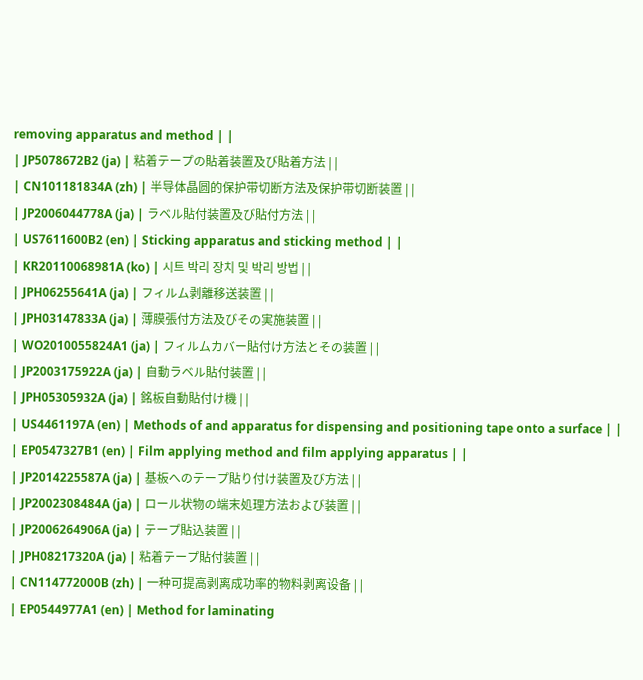removing apparatus and method | |
| JP5078672B2 (ja) | 粘着テープの貼着装置及び貼着方法 | |
| CN101181834A (zh) | 半导体晶圆的保护带切断方法及保护带切断装置 | |
| JP2006044778A (ja) | ラベル貼付装置及び貼付方法 | |
| US7611600B2 (en) | Sticking apparatus and sticking method | |
| KR20110068981A (ko) | 시트 박리 장치 및 박리 방법 | |
| JPH06255641A (ja) | フィルム剥離移送装置 | |
| JPH03147833A (ja) | 薄膜張付方法及びその実施装置 | |
| WO2010055824A1 (ja) | フィルムカバー貼付け方法とその装置 | |
| JP2003175922A (ja) | 自動ラベル貼付装置 | |
| JPH05305932A (ja) | 銘板自動貼付け機 | |
| US4461197A (en) | Methods of and apparatus for dispensing and positioning tape onto a surface | |
| EP0547327B1 (en) | Film applying method and film applying apparatus | |
| JP2014225587A (ja) | 基板へのテープ貼り付け装置及び方法 | |
| JP2002308484A (ja) | ロール状物の端末処理方法および装置 | |
| JP2006264906A (ja) | テープ貼込装置 | |
| JPH08217320A (ja) | 粘着テープ貼付装置 | |
| CN114772000B (zh) | 一种可提高剥离成功率的物料剥离设备 | |
| EP0544977A1 (en) | Method for laminating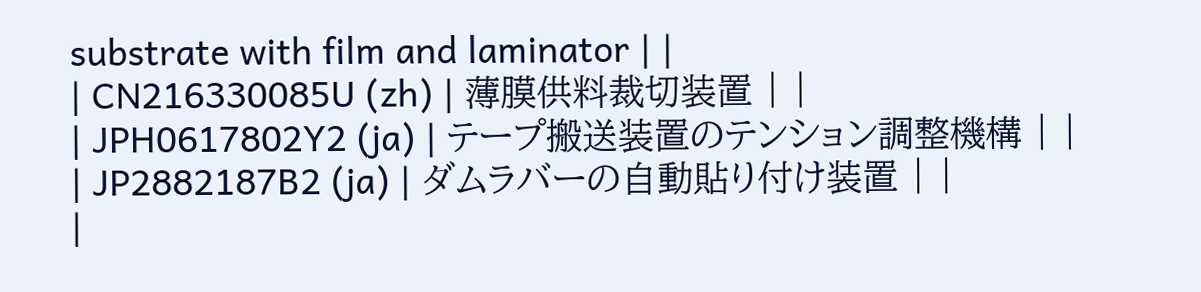substrate with film and laminator | |
| CN216330085U (zh) | 薄膜供料裁切装置 | |
| JPH0617802Y2 (ja) | テープ搬送装置のテンション調整機構 | |
| JP2882187B2 (ja) | ダムラバーの自動貼り付け装置 | |
|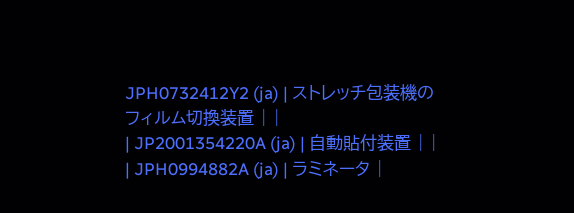JPH0732412Y2 (ja) | ストレッチ包装機のフィルム切換装置 | |
| JP2001354220A (ja) | 自動貼付装置 | |
| JPH0994882A (ja) | ラミネータ |